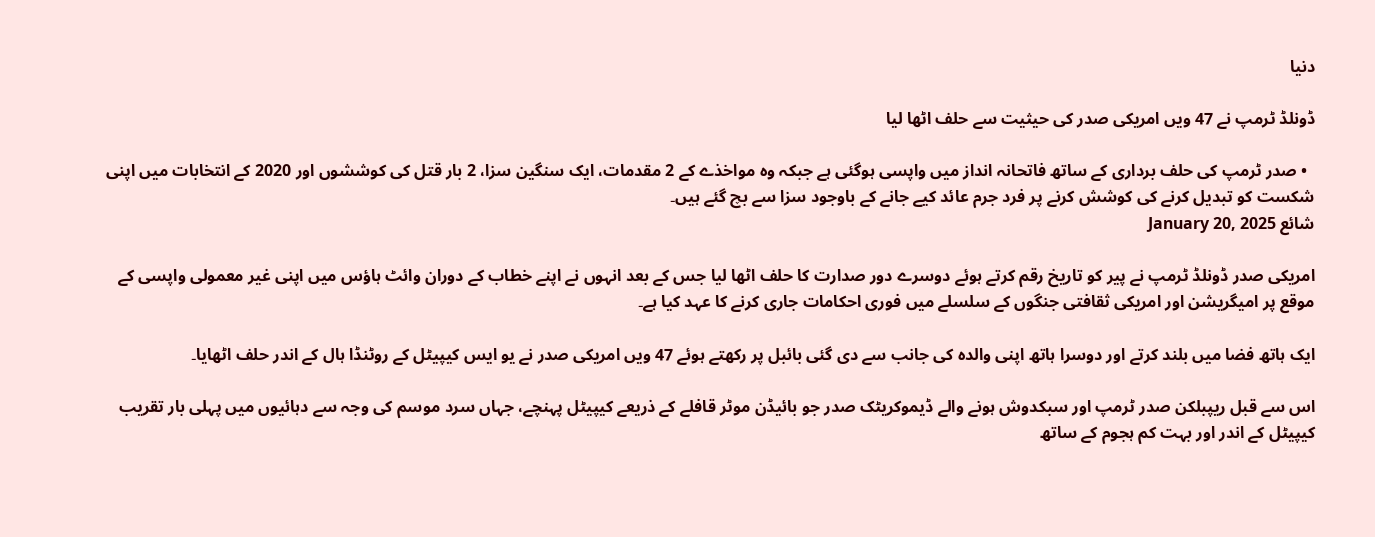دنیا

ڈونلڈ ٹرمپ نے 47 ویں امریکی صدر کی حیثیت سے حلف اٹھا لیا

  • صدر ٹرمپ کی حلف برداری کے ساتھ فاتحانہ انداز میں واپسی ہوگئی ہے جبکہ وہ مواخذے کے 2 مقدمات، ایک سنگین سزا، 2 بار قتل کی کوششوں اور 2020 کے انتخابات میں اپنی شکست کو تبدیل کرنے کی کوشش کرنے پر فرد جرم عائد کیے جانے کے باوجود سزا سے بچ گئے ہیں۔
شائع January 20, 2025

امریکی صدر ڈونلڈ ٹرمپ نے پیر کو تاریخ رقم کرتے ہوئے دوسرے دور صدارت کا حلف اٹھا لیا جس کے بعد انہوں نے اپنے خطاب کے دوران وائٹ ہاؤس میں اپنی غیر معمولی واپسی کے موقع پر امیگریشن اور امریکی ثقافتی جنگوں کے سلسلے میں فوری احکامات جاری کرنے کا عہد کیا ہے۔

ایک ہاتھ فضا میں بلند کرتے اور دوسرا ہاتھ اپنی والدہ کی جانب سے دی گئی بائبل پر رکھتے ہوئے 47 ویں امریکی صدر نے یو ایس کیپیٹل کے روٹنڈا ہال کے اندر حلف اٹھایا۔

اس سے قبل ریپبلکن صدر ٹرمپ اور سبکدوش ہونے والے ڈیموکریٹک صدر جو بائیڈن موٹر قافلے کے ذریعے کیپیٹل پہنچے، جہاں سرد موسم کی وجہ سے دہائیوں میں پہلی بار تقریب کیپیٹل کے اندر اور بہت کم ہجوم کے ساتھ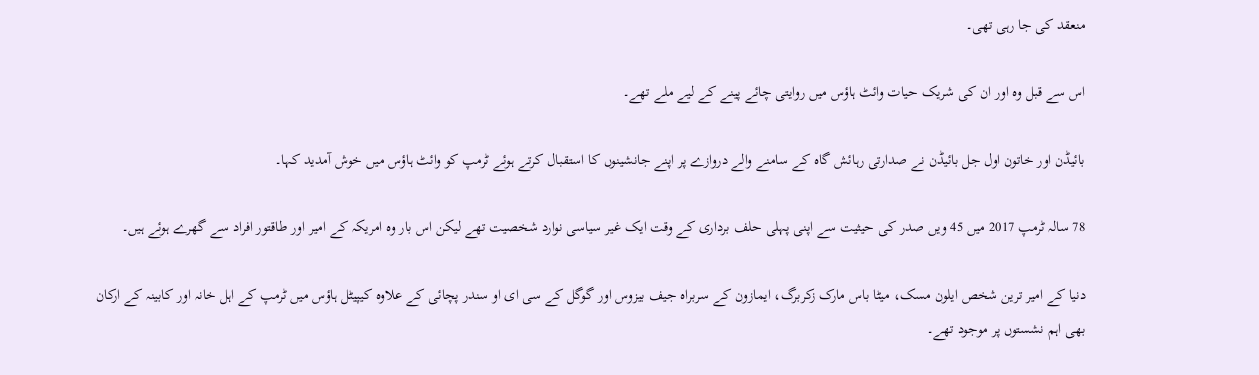منعقد کی جا رہی تھی۔

اس سے قبل وہ اور ان کی شریک حیات وائٹ ہاؤس میں روایتی چائے پینے کے لیے ملے تھے۔

بائیڈن اور خاتون اول جل بائیڈن نے صدارتی رہائش گاہ کے سامنے والے دروازے پر اپنے جانشینوں کا استقبال کرتے ہوئے ٹرمپ کو وائٹ ہاؤس میں خوش آمدید کہا۔

78 سالہ ٹرمپ 2017 میں 45 ویں صدر کی حیثیت سے اپنی پہلی حلف برداری کے وقت ایک غیر سیاسی نوارد شخصیت تھے لیکن اس بار وہ امریکہ کے امیر اور طاقتور افراد سے گھرے ہوئے ہیں۔

دنیا کے امیر ترین شخص ایلون مسک، میٹا باس مارک زکربرگ، ایمازون کے سربراہ جیف بیزوس اور گوگل کے سی ای او سندر پچائی کے علاوہ کیپیٹل ہاؤس میں ٹرمپ کے اہل خانہ اور کابینہ کے ارکان بھی اہم نشستوں پر موجود تھے۔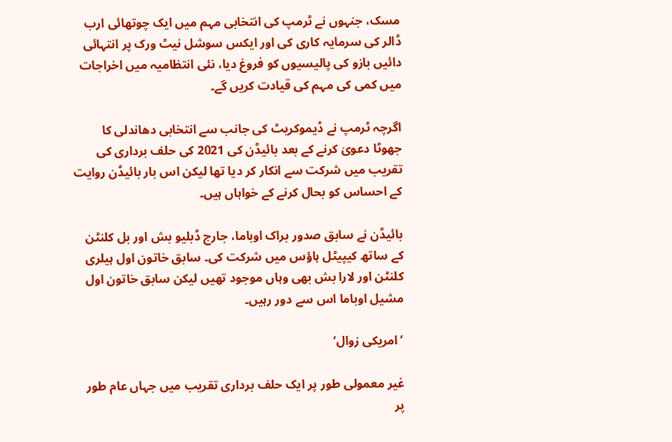مسک، جنہوں نے ٹرمپ کی انتخابی مہم میں ایک چوتھائی ارب ڈالر کی سرمایہ کاری کی اور ایکس سوشل نیٹ ورک پر انتہائی دائیں بازو کی پالیسیوں کو فروغ دیا، نئی انتظامیہ میں اخراجات میں کمی کی مہم کی قیادت کریں گے۔

اگرچہ ٹرمپ نے ڈیموکریٹ کی جانب سے انتخابی دھاندلی کا جھوٹا دعویٰ کرنے کے بعد بائیڈن کی 2021 کی حلف برداری کی تقریب میں شرکت سے انکار کر دیا تھا لیکن اس بار بائیڈن روایت کے احساس کو بحال کرنے کے خواہاں ہیں۔

بائیڈن نے سابق صدور براک اوباما، جارج ڈبلیو بش اور بل کلنٹن کے ساتھ کیپیٹل ہاؤس میں شرکت کی۔ سابق خاتون اول ہیلری کلنٹن اور لارا بش بھی وہاں موجود تھیں لیکن سابق خاتون اول مشیل اوباما اس سے دور رہیں۔

’امریکی زوال‘

غیر معمولی طور پر ایک حلف برداری تقریب میں جہاں عام طور پر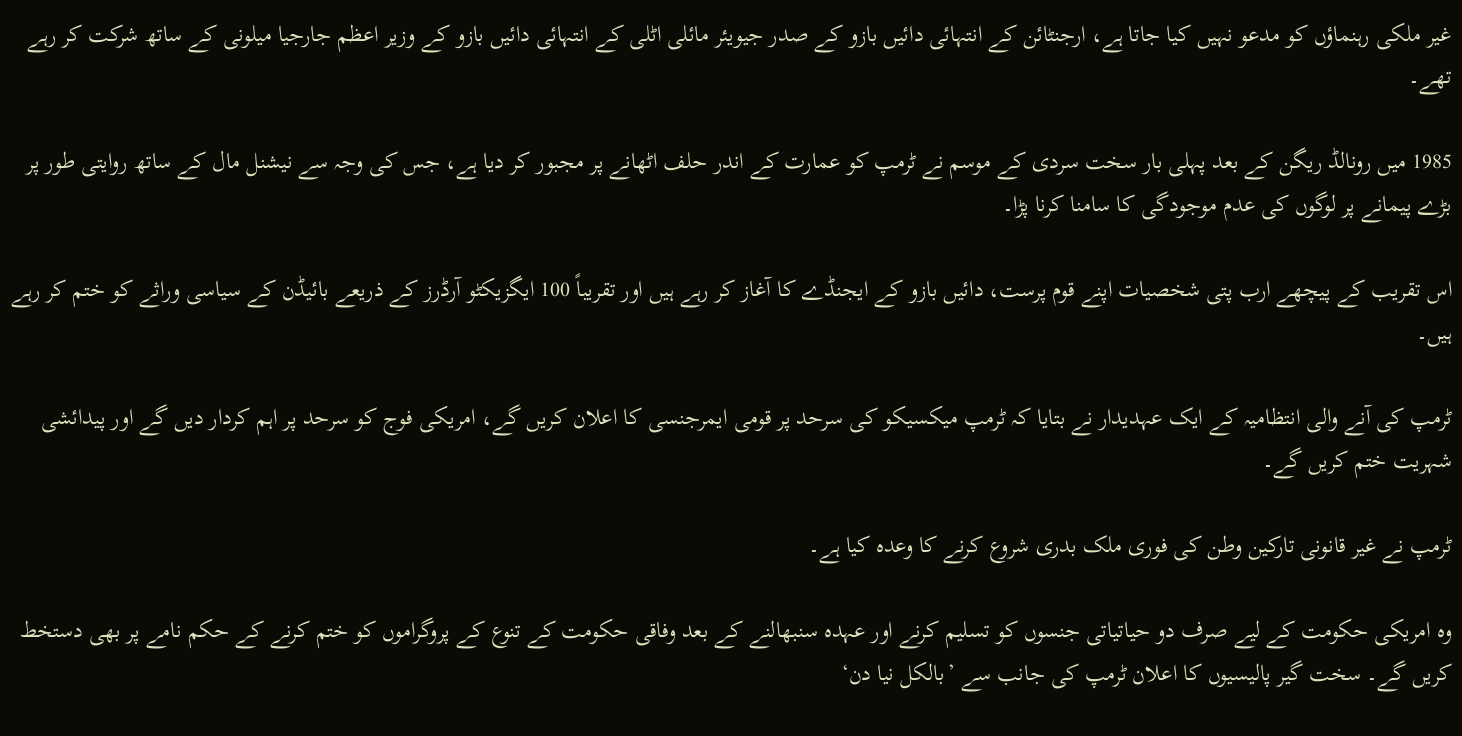غیر ملکی رہنماؤں کو مدعو نہیں کیا جاتا ہے، ارجنٹائن کے انتہائی دائیں بازو کے صدر جیویئر مائلی اٹلی کے انتہائی دائیں بازو کے وزیر اعظم جارجیا میلونی کے ساتھ شرکت کر رہے تھے۔

1985 میں رونالڈ ریگن کے بعد پہلی بار سخت سردی کے موسم نے ٹرمپ کو عمارت کے اندر حلف اٹھانے پر مجبور کر دیا ہے، جس کی وجہ سے نیشنل مال کے ساتھ روایتی طور پر بڑے پیمانے پر لوگوں کی عدم موجودگی کا سامنا کرنا پڑا۔

اس تقریب کے پیچھے ارب پتی شخصیات اپنے قوم پرست، دائیں بازو کے ایجنڈے کا آغاز کر رہے ہیں اور تقریباً 100 ایگزیکٹو آرڈرز کے ذریعے بائیڈن کے سیاسی وراثے کو ختم کر رہے ہیں۔

ٹرمپ کی آنے والی انتظامیہ کے ایک عہدیدار نے بتایا کہ ٹرمپ میکسیکو کی سرحد پر قومی ایمرجنسی کا اعلان کریں گے، امریکی فوج کو سرحد پر اہم کردار دیں گے اور پیدائشی شہریت ختم کریں گے۔

ٹرمپ نے غیر قانونی تارکین وطن کی فوری ملک بدری شروع کرنے کا وعدہ کیا ہے۔

وہ امریکی حکومت کے لیے صرف دو حیاتیاتی جنسوں کو تسلیم کرنے اور عہدہ سنبھالنے کے بعد وفاقی حکومت کے تنوع کے پروگراموں کو ختم کرنے کے حکم نامے پر بھی دستخط کریں گے۔ سخت گیر پالیسیوں کا اعلان ٹرمپ کی جانب سے ’بالکل نیا دن‘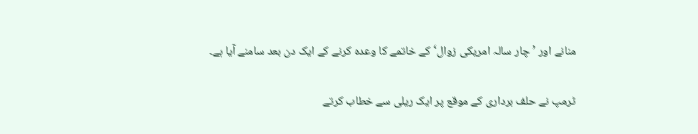منانے اور ’چار سالہ امریکی زوال‘ کے خاتمے کا وعدہ کرنے کے ایک دن بعد سامنے آیا ہے۔

ٹرمپ نے حلف برداری کے موقع پر ایک ریلی سے خطاب کرتے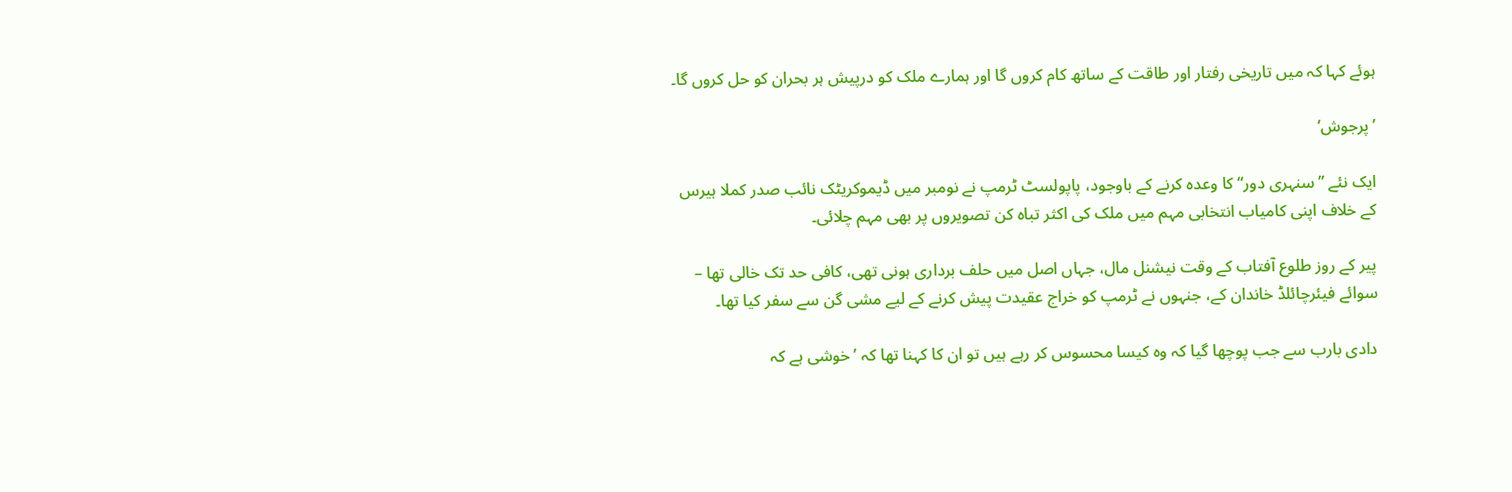ہوئے کہا کہ میں تاریخی رفتار اور طاقت کے ساتھ کام کروں گا اور ہمارے ملک کو درپیش ہر بحران کو حل کروں گا۔

’پرجوش‘

ایک نئے ”سنہری دور“ کا وعدہ کرنے کے باوجود، پاپولسٹ ٹرمپ نے نومبر میں ڈیموکریٹک نائب صدر کملا ہیرس کے خلاف اپنی کامیاب انتخابی مہم میں ملک کی اکثر تباہ کن تصویروں پر بھی مہم چلائی۔

پیر کے روز طلوع آفتاب کے وقت نیشنل مال، جہاں اصل میں حلف برداری ہونی تھی، کافی حد تک خالی تھا – سوائے فیئرچائلڈ خاندان کے، جنہوں نے ٹرمپ کو خراج عقیدت پیش کرنے کے لیے مشی گن سے سفر کیا تھا۔

دادی بارب سے جب پوچھا گیا کہ وہ کیسا محسوس کر رہے ہیں تو ان کا کہنا تھا کہ ’خوشی ہے کہ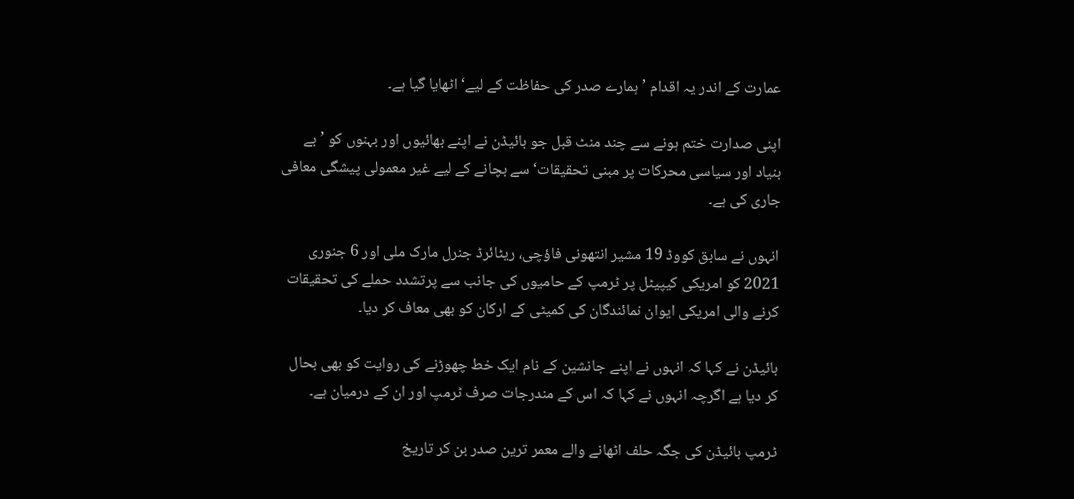عمارت کے اندر یہ اقدام ’ہمارے صدر کی حفاظت کے لیے‘ اٹھایا گیا ہے۔

اپنی صدارت ختم ہونے سے چند منٹ قبل جو بائیڈن نے اپنے بھائیوں اور بہنوں کو ’بے بنیاد اور سیاسی محرکات پر مبنی تحقیقات‘ سے بچانے کے لیے غیر معمولی پیشگی معافی جاری کی ہے۔

انہوں نے سابق کووڈ 19 مشیر انتھونی فاؤچی، ریٹائرڈ جنرل مارک ملی اور 6 جنوری 2021 کو امریکی کیپیٹل پر ٹرمپ کے حامیوں کی جانب سے پرتشدد حملے کی تحقیقات کرنے والی امریکی ایوان نمائندگان کی کمیٹی کے ارکان کو بھی معاف کر دیا۔

بائیڈن نے کہا کہ انہوں نے اپنے جانشین کے نام ایک خط چھوڑنے کی روایت کو بھی بحال کر دیا ہے اگرچہ انہوں نے کہا کہ اس کے مندرجات صرف ٹرمپ اور ان کے درمیان ہے۔

ٹرمپ بائیڈن کی جگہ حلف اٹھانے والے معمر ترین صدر بن کر تاریخ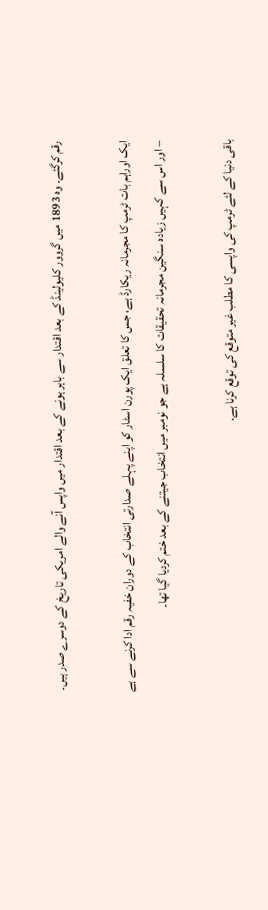رقم کرگئے۔ وہ 1893 میں گروور کلیولینڈ کے بعد اقتدار سے باہر ہونے کے بعد اقتدار میں واپس آنے والے امریکی تاریخ کے دوسرے صدر ہیں۔

ایک اوراہم بات ٹرمپ کا مجرمانہ ریکارڈ ہے، جس کا تعلق ایک پورن اسٹار کو اپنے پہلے صدارتی انتخاب کے دوران خفیہ رقم ادا کرنے سے ہے – اور اس سے کہیں زیادہ سنگین مجرمانہ تحقیقات کا سلسلہ ہے جو نومبر میں انتخاب جیتنے کے بعد ختم کردیا گیا تھا۔

باقی دنیا کے لئے ٹرمپ کی واپسی کا مطلب غیر متوقع کی توقع کرنا ہے.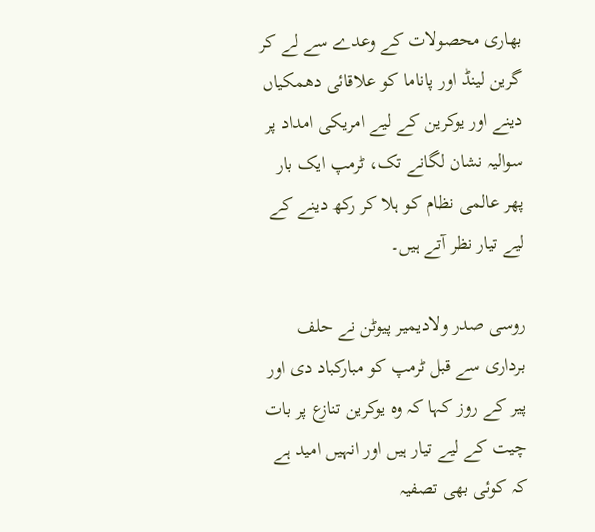بھاری محصولات کے وعدے سے لے کر گرین لینڈ اور پاناما کو علاقائی دھمکیاں دینے اور یوکرین کے لیے امریکی امداد پر سوالیہ نشان لگانے تک، ٹرمپ ایک بار پھر عالمی نظام کو ہلا کر رکھ دینے کے لیے تیار نظر آتے ہیں۔

روسی صدر ولادیمیر پیوٹن نے حلف برداری سے قبل ٹرمپ کو مبارکباد دی اور پیر کے روز کہا کہ وہ یوکرین تنازع پر بات چیت کے لیے تیار ہیں اور انہیں امید ہے کہ کوئی بھی تصفیہ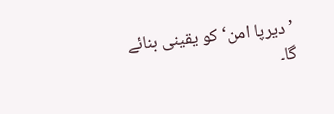’دیرپا امن‘ کو یقینی بنائے گا۔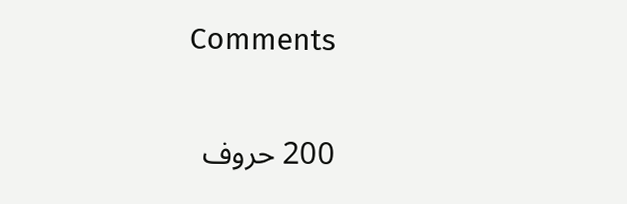Comments

200 حروف